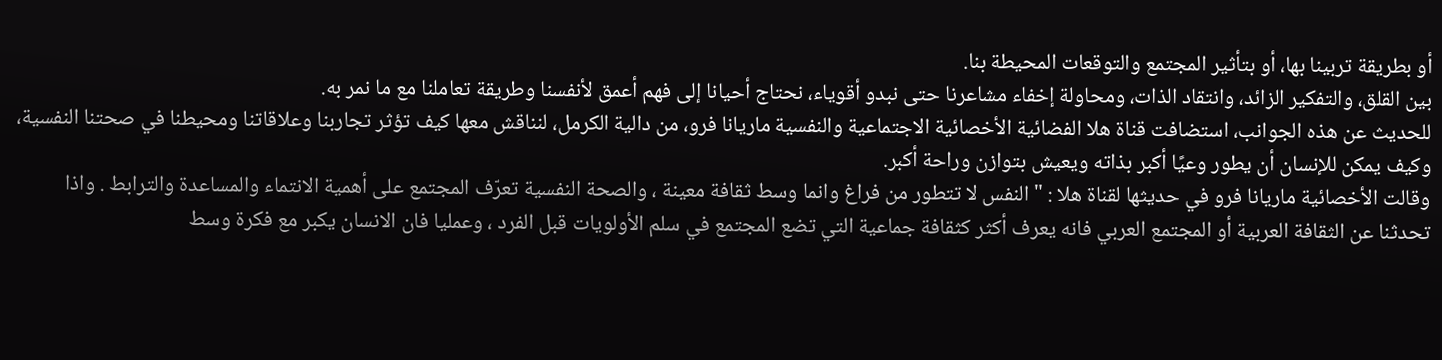أو بطريقة تربينا بها، أو بتأثير المجتمع والتوقعات المحيطة بنا.
بين القلق، والتفكير الزائد، وانتقاد الذات، ومحاولة إخفاء مشاعرنا حتى نبدو أقوياء، نحتاج أحيانا إلى فهم أعمق لأنفسنا وطريقة تعاملنا مع ما نمر به.
للحديث عن هذه الجوانب، استضافت قناة هلا الفضائية الأخصائية الاجتماعية والنفسية ماريانا فرو، من دالية الكرمل، لنناقش معها كيف تؤثر تجاربنا وعلاقاتنا ومحيطنا في صحتنا النفسية، وكيف يمكن للإنسان أن يطور وعيًا أكبر بذاته ويعيش بتوازن وراحة أكبر.
وقالت الأخصائية ماريانا فرو في حديثها لقناة هلا : " النفس لا تتطور من فراغ وانما وسط ثقافة معينة ، والصحة النفسية تعرّف المجتمع على أهمية الانتماء والمساعدة والترابط . واذا تحدثنا عن الثقافة العربية أو المجتمع العربي فانه يعرف أكثر كثقافة جماعية التي تضع المجتمع في سلم الأولويات قبل الفرد ، وعمليا فان الانسان يكبر مع فكرة وسط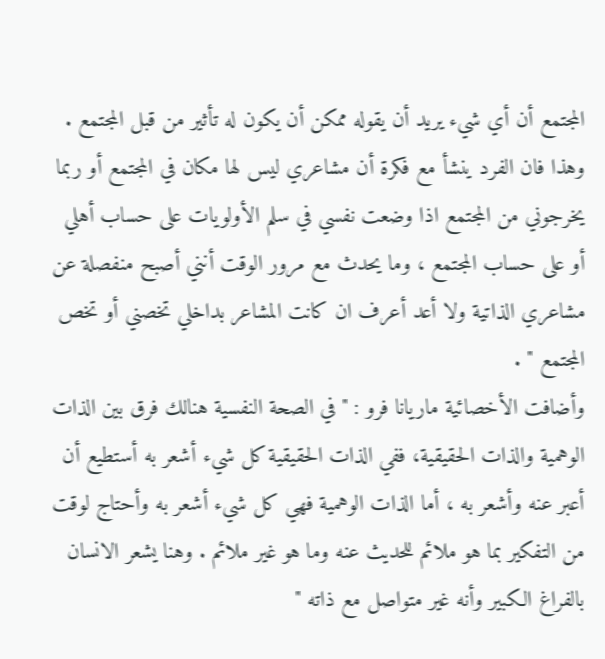المجتمع أن أي شيء يريد أن يقوله ممكن أن يكون له تأثير من قبل المجتمع . وهذا فان الفرد ينشأ مع فكرة أن مشاعري ليس لها مكان في المجتمع أو ربما يخرجوني من المجتمع اذا وضعت نفسي في سلم الأولويات على حساب أهلي أو على حساب المجتمع ، وما يحدث مع مرور الوقت أنني أصبح منفصلة عن مشاعري الذاتية ولا أعد أعرف ان كانت المشاعر بداخلي تخصني أو تخص المجتمع " .
وأضافت الأخصائية ماريانا فرو : " في الصحة النفسية هنالك فرق بين الذات الوهمية والذات الحقيقية، ففي الذات الحقيقية كل شيء أشعر به أستطيع أن أعبر عنه وأشعر به ، أما الذات الوهمية فهي كل شيء أشعر به وأحتاج لوقت من التفكير بما هو ملائم للحديث عنه وما هو غير ملائم . وهنا يشعر الانسان بالفراغ الكبير وأنه غير متواصل مع ذاته "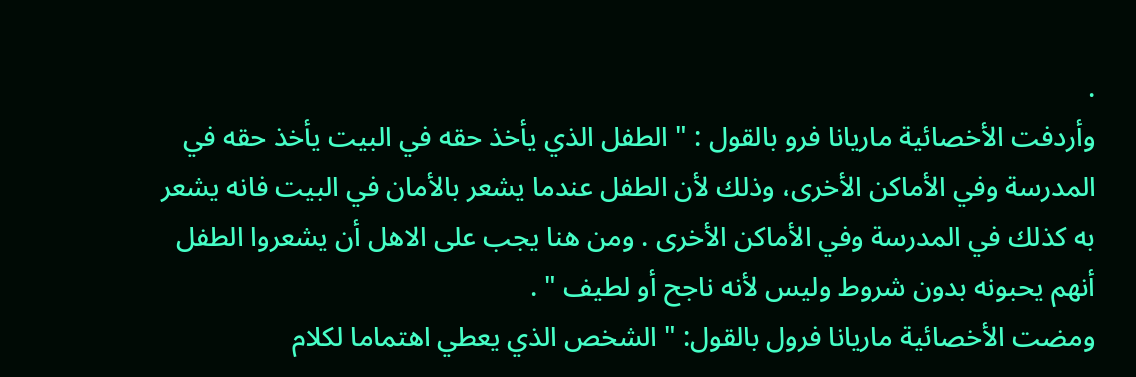.
وأردفت الأخصائية ماريانا فرو بالقول : " الطفل الذي يأخذ حقه في البيت يأخذ حقه في المدرسة وفي الأماكن الأخرى، وذلك لأن الطفل عندما يشعر بالأمان في البيت فانه يشعر به كذلك في المدرسة وفي الأماكن الأخرى . ومن هنا يجب على الاهل أن يشعروا الطفل أنهم يحبونه بدون شروط وليس لأنه ناجح أو لطيف " .
ومضت الأخصائية ماريانا فرول بالقول: " الشخص الذي يعطي اهتماما لكلام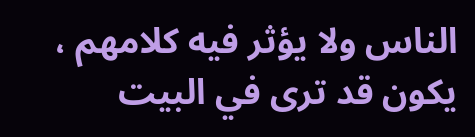الناس ولا يؤثر فيه كلامهم ، يكون قد ترى في البيت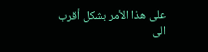على هذا الأمر بشكل أقرب الى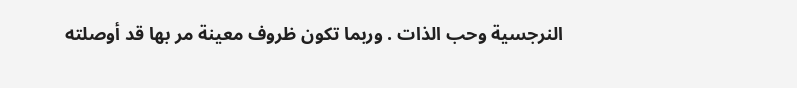النرجسية وحب الذات . وربما تكون ظروف معينة مر بها قد أوصلته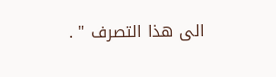الى هذا التصرف " .